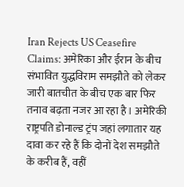Iran Rejects US Ceasefire Claims: अमेरिका और ईरान के बीच संभावित युद्धविराम समझौते को लेकर जारी बातचीत के बीच एक बार फिर तनाव बढ़ता नजर आ रहा है। अमेरिकी राष्ट्रपति डोनाल्ड ट्रंप जहां लगातार यह दावा कर रहे हैं कि दोनों देश समझौते के करीब हैं, वहीं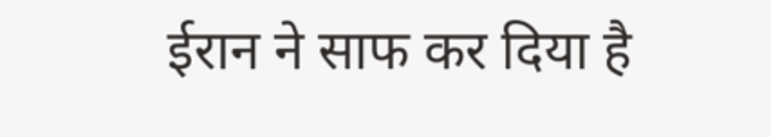ईरान ने साफ कर दिया है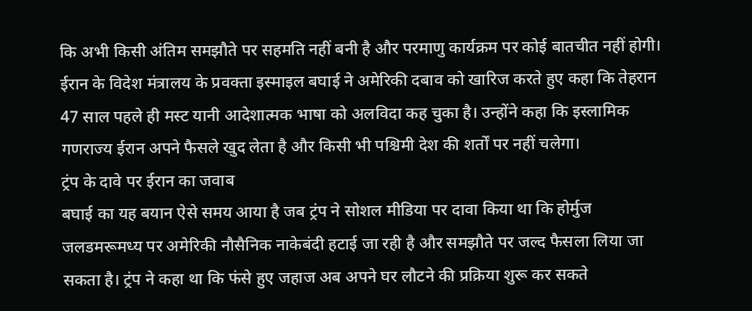कि अभी किसी अंतिम समझौते पर सहमति नहीं बनी है और परमाणु कार्यक्रम पर कोई बातचीत नहीं होगी।
ईरान के विदेश मंत्रालय के प्रवक्ता इस्माइल बघाई ने अमेरिकी दबाव को खारिज करते हुए कहा कि तेहरान 47 साल पहले ही मस्ट यानी आदेशात्मक भाषा को अलविदा कह चुका है। उन्होंने कहा कि इस्लामिक गणराज्य ईरान अपने फैसले खुद लेता है और किसी भी पश्चिमी देश की शर्तों पर नहीं चलेगा।
ट्रंप के दावे पर ईरान का जवाब
बघाई का यह बयान ऐसे समय आया है जब ट्रंप ने सोशल मीडिया पर दावा किया था कि होर्मुज जलडमरूमध्य पर अमेरिकी नौसैनिक नाकेबंदी हटाई जा रही है और समझौते पर जल्द फैसला लिया जा सकता है। ट्रंप ने कहा था कि फंसे हुए जहाज अब अपने घर लौटने की प्रक्रिया शुरू कर सकते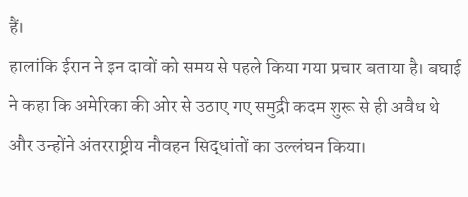हैं।
हालांकि ईरान ने इन दावों को समय से पहले किया गया प्रचार बताया है। बघाई ने कहा कि अमेरिका की ओर से उठाए गए समुद्री कदम शुरू से ही अवैध थे और उन्होंने अंतरराष्ट्रीय नौवहन सिद्धांतों का उल्लंघन किया।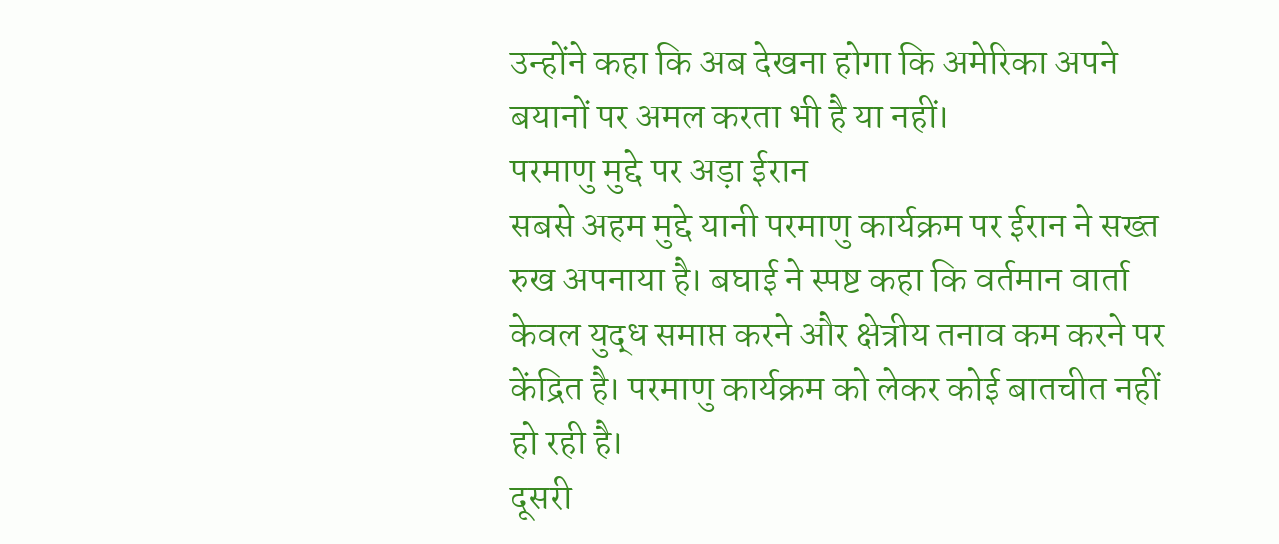उन्होंने कहा कि अब देखना होगा कि अमेरिका अपने बयानों पर अमल करता भी है या नहीं।
परमाणु मुद्दे पर अड़ा ईरान
सबसे अहम मुद्दे यानी परमाणु कार्यक्रम पर ईरान ने सख्त रुख अपनाया है। बघाई ने स्पष्ट कहा कि वर्तमान वार्ता केवल युद्ध समाप्त करने और क्षेत्रीय तनाव कम करने पर केंद्रित है। परमाणु कार्यक्रम को लेकर कोई बातचीत नहीं हो रही है।
दूसरी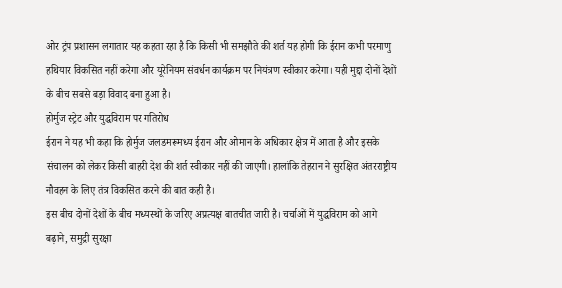ओर ट्रंप प्रशासन लगातार यह कहता रहा है कि किसी भी समझौते की शर्त यह होगी कि ईरान कभी परमाणु हथियार विकसित नहीं करेगा और यूरेनियम संवर्धन कार्यक्रम पर नियंत्रण स्वीकार करेगा। यही मुद्दा दोनों देशों के बीच सबसे बड़ा विवाद बना हुआ है।
होर्मुज स्ट्रेट और युद्धविराम पर गतिरोध
ईरान ने यह भी कहा कि होर्मुज जलडमरूमध्य ईरान और ओमान के अधिकार क्षेत्र में आता है और इसके संचालन को लेकर किसी बाहरी देश की शर्त स्वीकार नहीं की जाएगी। हालांकि तेहरान ने सुरक्षित अंतरराष्ट्रीय नौवहन के लिए तंत्र विकसित करने की बात कही है।
इस बीच दोनों देशों के बीच मध्यस्थों के जरिए अप्रत्यक्ष बातचीत जारी है। चर्चाओं में युद्धविराम को आगे बढ़ाने, समुद्री सुरक्षा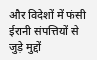और विदेशों में फंसी ईरानी संपत्तियों से जुड़े मुद्दों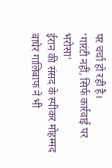पर चर्चा हो रही है।
‘गारंटी नहीं, सिर्फ कार्रवाई पर भरोसा’
ईरान की संसद के स्पीकर मोहम्मद बाघेर गालिबाफ ने भी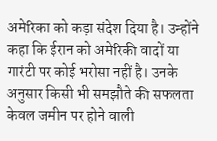अमेरिका को कड़ा संदेश दिया है। उन्होंने कहा कि ईरान को अमेरिकी वादों या गारंटी पर कोई भरोसा नहीं है। उनके अनुसार किसी भी समझौते की सफलता केवल जमीन पर होने वाली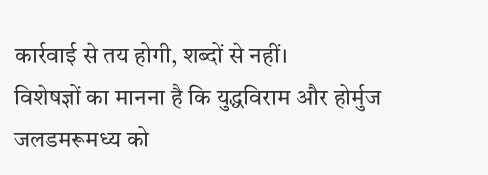कार्रवाई से तय होगी, शब्दों से नहीं।
विशेषज्ञों का मानना है कि युद्धविराम और होर्मुज जलडमरूमध्य को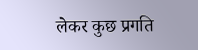लेकर कुछ प्रगति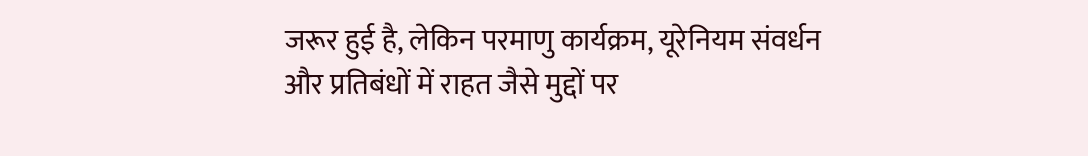जरूर हुई है, लेकिन परमाणु कार्यक्रम, यूरेनियम संवर्धन और प्रतिबंधों में राहत जैसे मुद्दों पर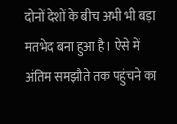दोनों देशों के बीच अभी भी बड़ा मतभेद बना हुआ है। ऐसे में अंतिम समझौते तक पहुंचने का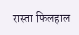रास्ता फिलहाल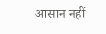आसान नहीं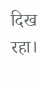दिख रहा।